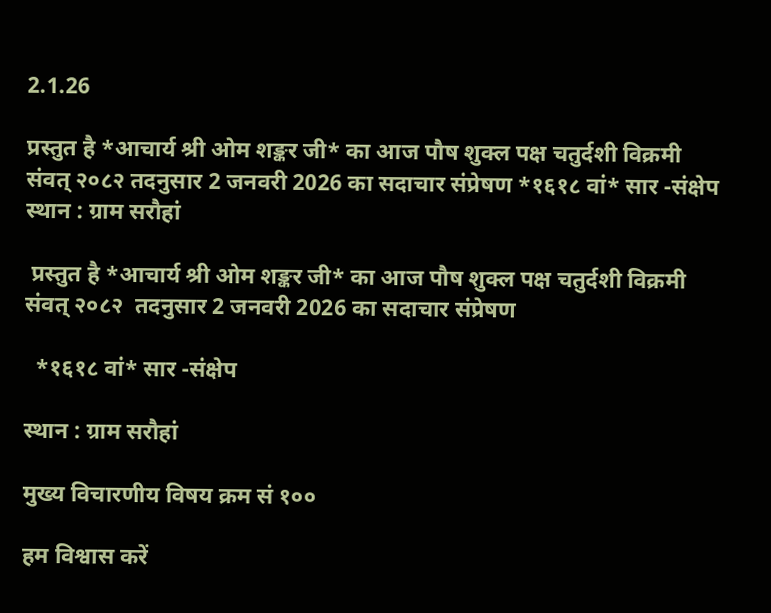2.1.26

प्रस्तुत है *आचार्य श्री ओम शङ्कर जी* का आज पौष शुक्ल पक्ष चतुर्दशी विक्रमी संवत् २०८२ तदनुसार 2 जनवरी 2026 का सदाचार संप्रेषण *१६१८ वां* सार -संक्षेप स्थान : ग्राम सरौहां

 प्रस्तुत है *आचार्य श्री ओम शङ्कर जी* का आज पौष शुक्ल पक्ष चतुर्दशी विक्रमी संवत् २०८२  तदनुसार 2 जनवरी 2026 का सदाचार संप्रेषण

  *१६१८ वां* सार -संक्षेप

स्थान : ग्राम सरौहां

मुख्य विचारणीय विषय क्रम सं १००

हम विश्वास करें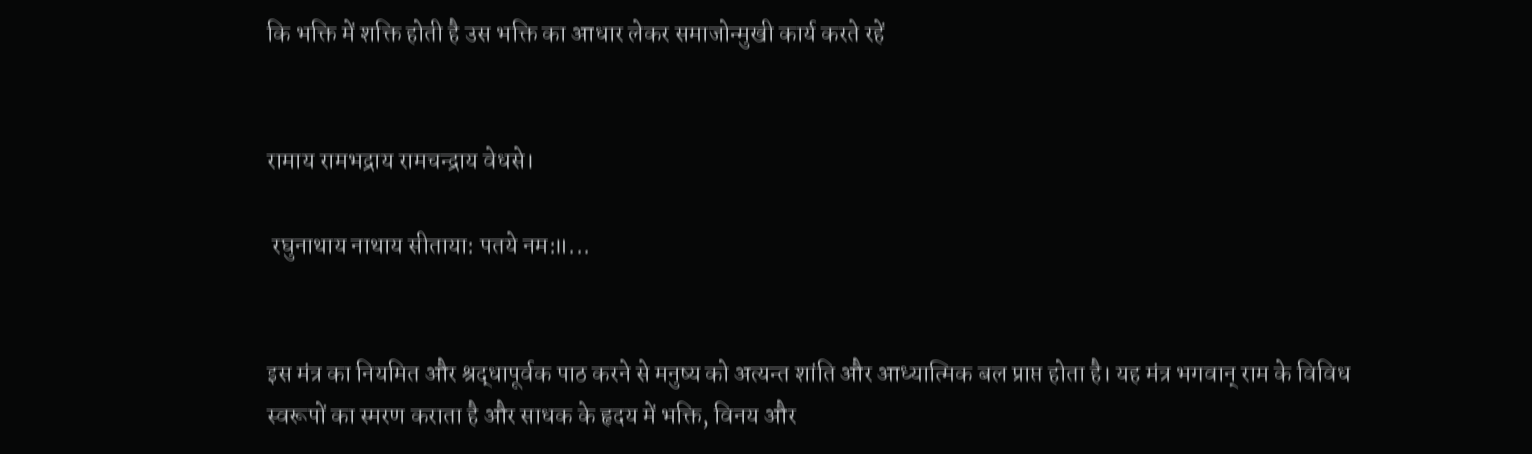कि भक्ति में शक्ति होती है उस भक्ति का आधार लेकर समाजोन्मुखी कार्य करते रहें


रामाय रामभद्राय रामचन्द्राय वेधसे।

 रघुनाथाय नाथाय सीताया: पतये नम:॥...


इस मंत्र का नियमित और श्रद्धापूर्वक पाठ करने से मनुष्य को अत्यन्त शांति और आध्यात्मिक बल प्राप्त होता है। यह मंत्र भगवान् राम के विविध स्वरूपों का स्मरण कराता है और साधक के हृदय में भक्ति, विनय और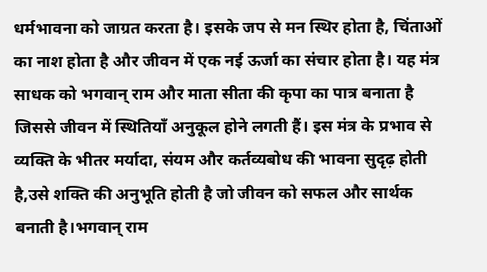धर्मभावना को जाग्रत करता है। इसके जप से मन स्थिर होता है, चिंताओं का नाश होता है और जीवन में एक नई ऊर्जा का संचार होता है। यह मंत्र साधक को भगवान् राम और माता सीता की कृपा का पात्र बनाता है जिससे जीवन में स्थितियाँ अनुकूल होने लगती हैं। इस मंत्र के प्रभाव से व्यक्ति के भीतर मर्यादा, संयम और कर्तव्यबोध की भावना सुदृढ़ होती है,उसे शक्ति की अनुभूति होती है जो जीवन को सफल और सार्थक बनाती है।भगवान् राम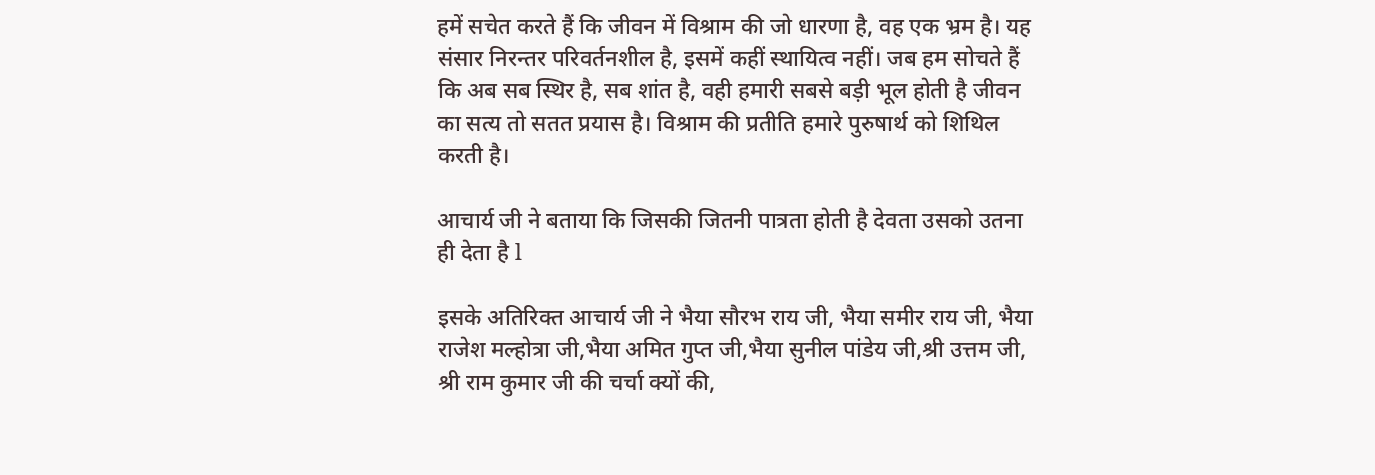हमें सचेत करते हैं कि जीवन में विश्राम की जो धारणा है, वह एक भ्रम है। यह संसार निरन्तर परिवर्तनशील है, इसमें कहीं स्थायित्व नहीं। जब हम सोचते हैं कि अब सब स्थिर है, सब शांत है, वही हमारी सबसे बड़ी भूल होती है जीवन का सत्य तो सतत प्रयास है। विश्राम की प्रतीति हमारे पुरुषार्थ को शिथिल करती है।

आचार्य जी ने बताया कि जिसकी जितनी पात्रता होती है देवता उसको उतना ही देता है l

इसके अतिरिक्त आचार्य जी ने भैया सौरभ राय जी, भैया समीर राय जी, भैया राजेश मल्होत्रा जी,भैया अमित गुप्त जी,भैया सुनील पांडेय जी,श्री उत्तम जी, श्री राम कुमार जी की चर्चा क्यों की,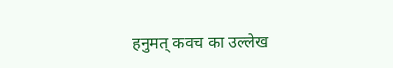हनुमत् कवच का उल्लेख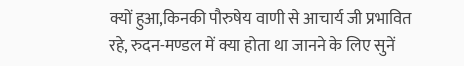क्यों हुआ,किनकी पौरुषेय वाणी से आचार्य जी प्रभावित रहे, रुदन-मण्डल में क्या होता था जानने के लिए सुनें